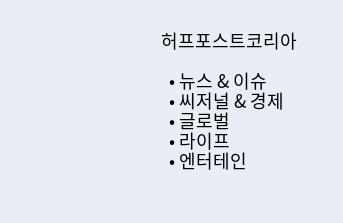허프포스트코리아

  • 뉴스 & 이슈
  • 씨저널 & 경제
  • 글로벌
  • 라이프
  • 엔터테인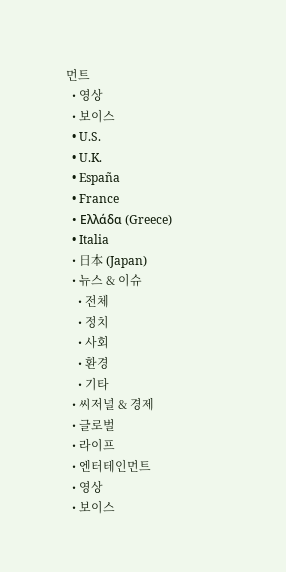먼트
  • 영상
  • 보이스
  • U.S.
  • U.K.
  • España
  • France
  • Ελλάδα (Greece)
  • Italia
  • 日本 (Japan)
  • 뉴스 & 이슈
    • 전체
    • 정치
    • 사회
    • 환경
    • 기타
  • 씨저널 & 경제
  • 글로벌
  • 라이프
  • 엔터테인먼트
  • 영상
  • 보이스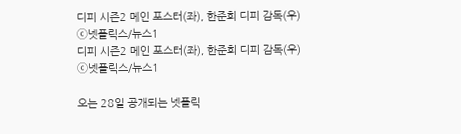디피 시즌2 메인 포스터(좌), 한준희 디피 감독(우)  ⓒ넷플릭스/뉴스1
디피 시즌2 메인 포스터(좌), 한준희 디피 감독(우)  ⓒ넷플릭스/뉴스1

오는 28일 공개되는 넷플릭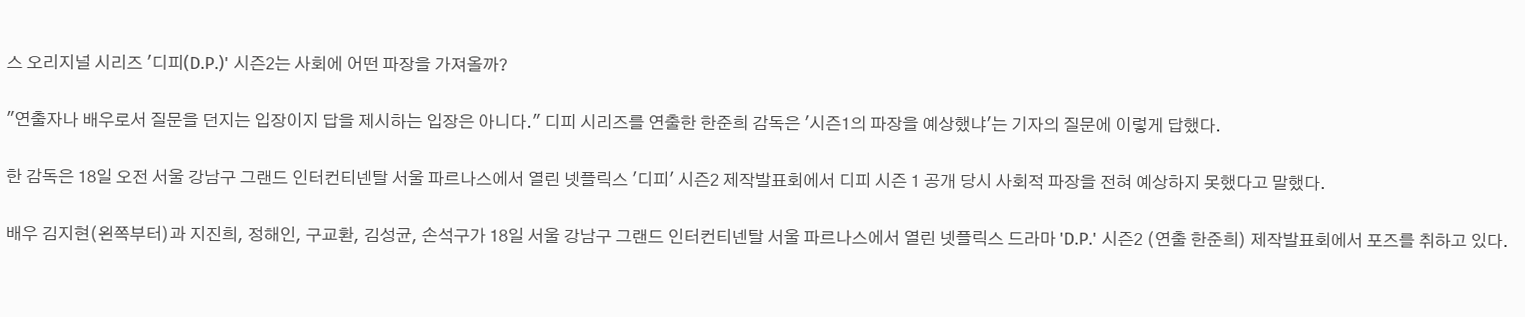스 오리지널 시리즈 '디피(D.P.)' 시즌2는 사회에 어떤 파장을 가져올까?

"연출자나 배우로서 질문을 던지는 입장이지 답을 제시하는 입장은 아니다." 디피 시리즈를 연출한 한준희 감독은 '시즌1의 파장을 예상했냐'는 기자의 질문에 이렇게 답했다.

한 감독은 18일 오전 서울 강남구 그랜드 인터컨티넨탈 서울 파르나스에서 열린 넷플릭스 '디피' 시즌2 제작발표회에서 디피 시즌 1 공개 당시 사회적 파장을 전혀 예상하지 못했다고 말했다.

배우 김지현(왼쪽부터)과 지진희, 정해인, 구교환, 김성균, 손석구가 18일 서울 강남구 그랜드 인터컨티넨탈 서울 파르나스에서 열린 넷플릭스 드라마 'D.P.' 시즌2 (연출 한준희) 제작발표회에서 포즈를 취하고 있다.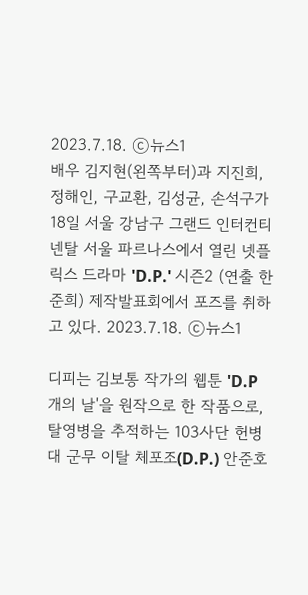2023.7.18. ⓒ뉴스1
배우 김지현(왼쪽부터)과 지진희, 정해인, 구교환, 김성균, 손석구가 18일 서울 강남구 그랜드 인터컨티넨탈 서울 파르나스에서 열린 넷플릭스 드라마 'D.P.' 시즌2 (연출 한준희) 제작발표회에서 포즈를 취하고 있다. 2023.7.18. ⓒ뉴스1

디피는 김보통 작가의 웹툰 'D.P 개의 날'을 원작으로 한 작품으로, 탈영병을 추적하는 103사단 헌병대 군무 이탈 체포조(D.P.) 안준호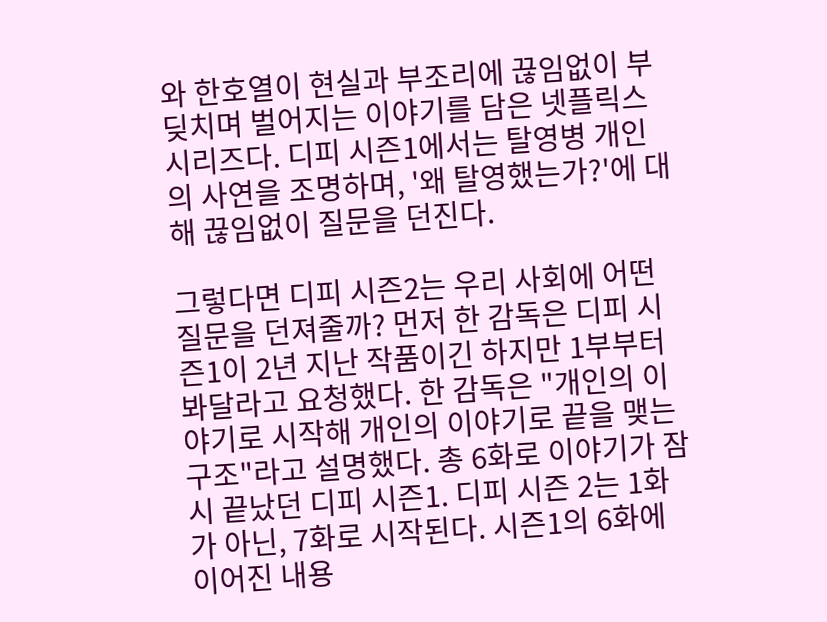와 한호열이 현실과 부조리에 끊임없이 부딪치며 벌어지는 이야기를 담은 넷플릭스 시리즈다. 디피 시즌1에서는 탈영병 개인의 사연을 조명하며, '왜 탈영했는가?'에 대해 끊임없이 질문을 던진다.

그렇다면 디피 시즌2는 우리 사회에 어떤 질문을 던져줄까? 먼저 한 감독은 디피 시즌1이 2년 지난 작품이긴 하지만 1부부터 봐달라고 요청했다. 한 감독은 "개인의 이야기로 시작해 개인의 이야기로 끝을 맺는 구조"라고 설명했다. 총 6화로 이야기가 잠시 끝났던 디피 시즌1. 디피 시즌 2는 1화가 아닌, 7화로 시작된다. 시즌1의 6화에 이어진 내용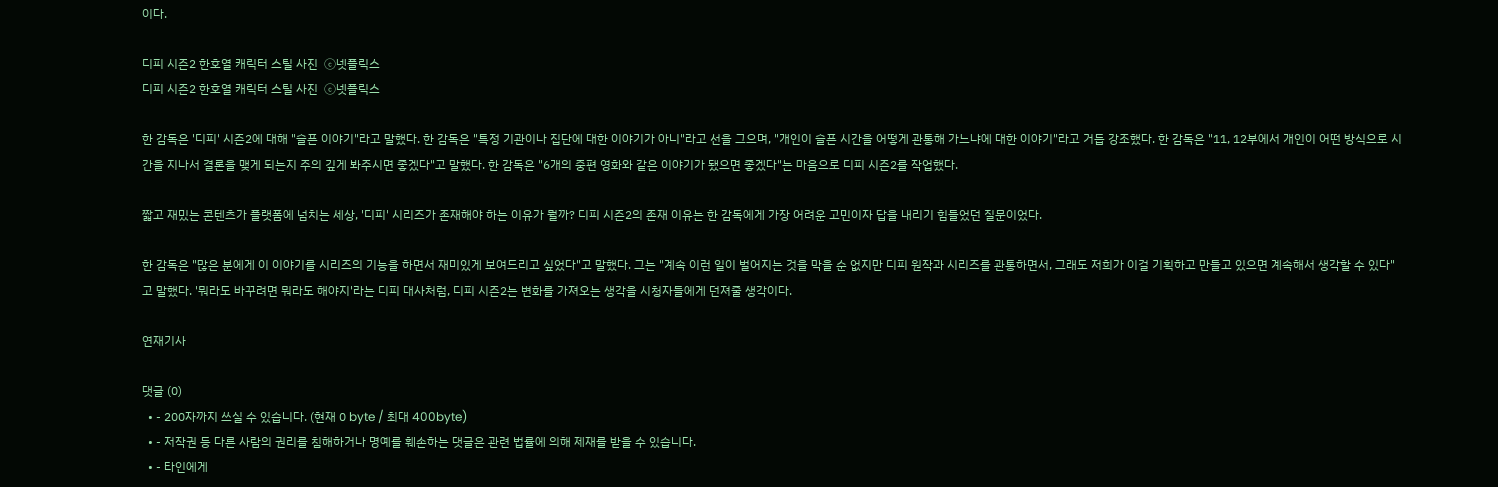이다.

디피 시즌2 한호열 캐릭터 스틸 사진  ⓒ넷플릭스
디피 시즌2 한호열 캐릭터 스틸 사진  ⓒ넷플릭스

한 감독은 '디피' 시즌2에 대해 "슬픈 이야기"라고 말했다. 한 감독은 "특정 기관이나 집단에 대한 이야기가 아니"라고 선을 그으며, "개인이 슬픈 시간을 어떻게 관통해 가느냐에 대한 이야기"라고 거듭 강조했다. 한 감독은 "11, 12부에서 개인이 어떤 방식으로 시간을 지나서 결론을 맺게 되는지 주의 깊게 봐주시면 좋겠다"고 말했다. 한 감독은 "6개의 중편 영화와 같은 이야기가 됐으면 좋겠다"는 마음으로 디피 시즌2를 작업했다.

짧고 재밌는 콘텐츠가 플랫폼에 넘치는 세상, '디피' 시리즈가 존재해야 하는 이유가 뭘까? 디피 시즌2의 존재 이유는 한 감독에게 가장 어려운 고민이자 답을 내리기 힘들었던 질문이었다.

한 감독은 "많은 분에게 이 이야기를 시리즈의 기능을 하면서 재미있게 보여드리고 싶었다"고 말했다. 그는 "계속 이런 일이 벌어지는 것을 막을 순 없지만 디피 원작과 시리즈를 관통하면서, 그래도 저희가 이걸 기획하고 만들고 있으면 계속해서 생각할 수 있다"고 말했다. '뭐라도 바꾸려면 뭐라도 해야지'라는 디피 대사처럼, 디피 시즌2는 변화를 가져오는 생각을 시청자들에게 던져줄 생각이다.

연재기사

댓글 (0)
  • - 200자까지 쓰실 수 있습니다. (현재 0 byte / 최대 400byte)
  • - 저작권 등 다른 사람의 권리를 침해하거나 명예를 훼손하는 댓글은 관련 법률에 의해 제재를 받을 수 있습니다.
  • - 타인에게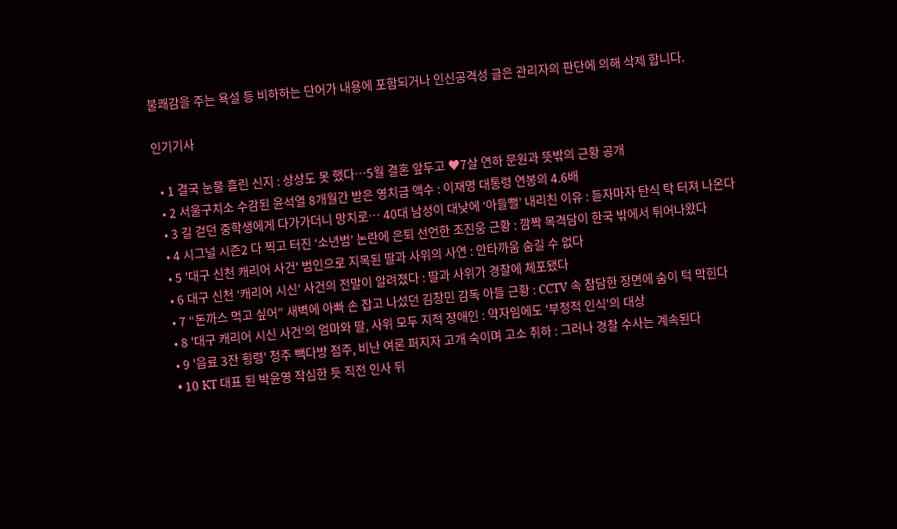불쾌감을 주는 욕설 등 비하하는 단어가 내용에 포함되거나 인신공격성 글은 관리자의 판단에 의해 삭제 합니다.

인기기사

  • 1 결국 눈물 흘린 신지 : 상상도 못 했다…5월 결혼 앞두고 ♥7살 연하 문원과 뜻밖의 근황 공개
  • 2 서울구치소 수감된 윤석열 8개월간 받은 영치금 액수 : 이재명 대통령 연봉의 4.6배
  • 3 길 걷던 중학생에게 다가가더니 망치로… 40대 남성이 대낮에 ‘아들뻘’ 내리친 이유 : 듣자마자 탄식 탁 터져 나온다
  • 4 시그널 시즌2 다 찍고 터진 ‘소년범’ 논란에 은퇴 선언한 조진웅 근황 : 깜짝 목격담이 한국 밖에서 튀어나왔다
  • 5 '대구 신천 캐리어 사건' 범인으로 지목된 딸과 사위의 사연 : 안타까움 숨길 수 없다
  • 6 대구 신천 ‘캐리어 시신’ 사건의 전말이 알려졌다 : 딸과 사위가 경찰에 체포됐다
  • 7 “돈까스 먹고 싶어” 새벽에 아빠 손 잡고 나섰던 김창민 감독 아들 근황 : CCTV 속 참담한 장면에 숨이 턱 막힌다
  • 8 '대구 캐리어 시신 사건'의 엄마와 딸, 사위 모두 지적 장애인 : 약자임에도 '부정적 인식'의 대상
  • 9 '음료 3잔 횡령' 청주 빽다방 점주, 비난 여론 퍼지자 고개 숙이며 고소 취하 : 그러나 경찰 수사는 계속된다
  • 10 KT 대표 된 박윤영 작심한 듯 직전 인사 뒤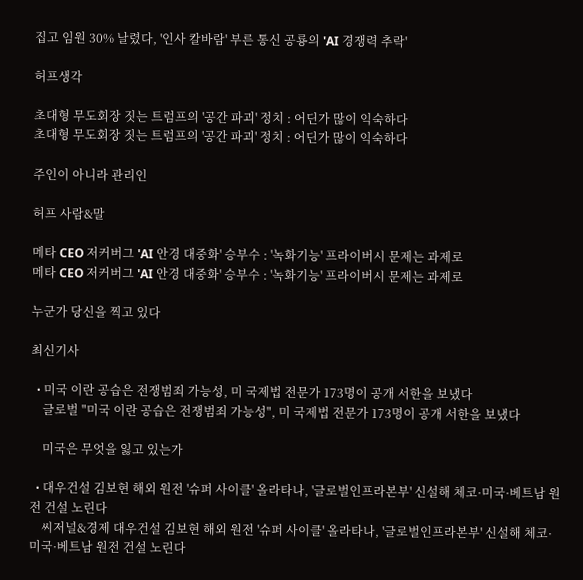집고 임원 30% 날렸다, '인사 칼바람' 부른 통신 공룡의 'AI 경쟁력 추락'

허프생각

초대형 무도회장 짓는 트럼프의 '공간 파괴' 정치 : 어딘가 많이 익숙하다
초대형 무도회장 짓는 트럼프의 '공간 파괴' 정치 : 어딘가 많이 익숙하다

주인이 아니라 관리인

허프 사람&말

메타 CEO 저커버그 'AI 안경 대중화' 승부수 : '녹화기능' 프라이버시 문제는 과제로
메타 CEO 저커버그 'AI 안경 대중화' 승부수 : '녹화기능' 프라이버시 문제는 과제로

누군가 당신을 찍고 있다

최신기사

  • 미국 이란 공습은 전쟁범죄 가능성, 미 국제법 전문가 173명이 공개 서한을 보냈다
    글로벌 "미국 이란 공습은 전쟁범죄 가능성", 미 국제법 전문가 173명이 공개 서한을 보냈다

    미국은 무엇을 잃고 있는가

  • 대우건설 김보현 해외 원전 '슈퍼 사이클' 올라타나, '글로벌인프라본부' 신설해 체코·미국·베트남 원전 건설 노린다
    씨저널&경제 대우건설 김보현 해외 원전 '슈퍼 사이클' 올라타나, '글로벌인프라본부' 신설해 체코·미국·베트남 원전 건설 노린다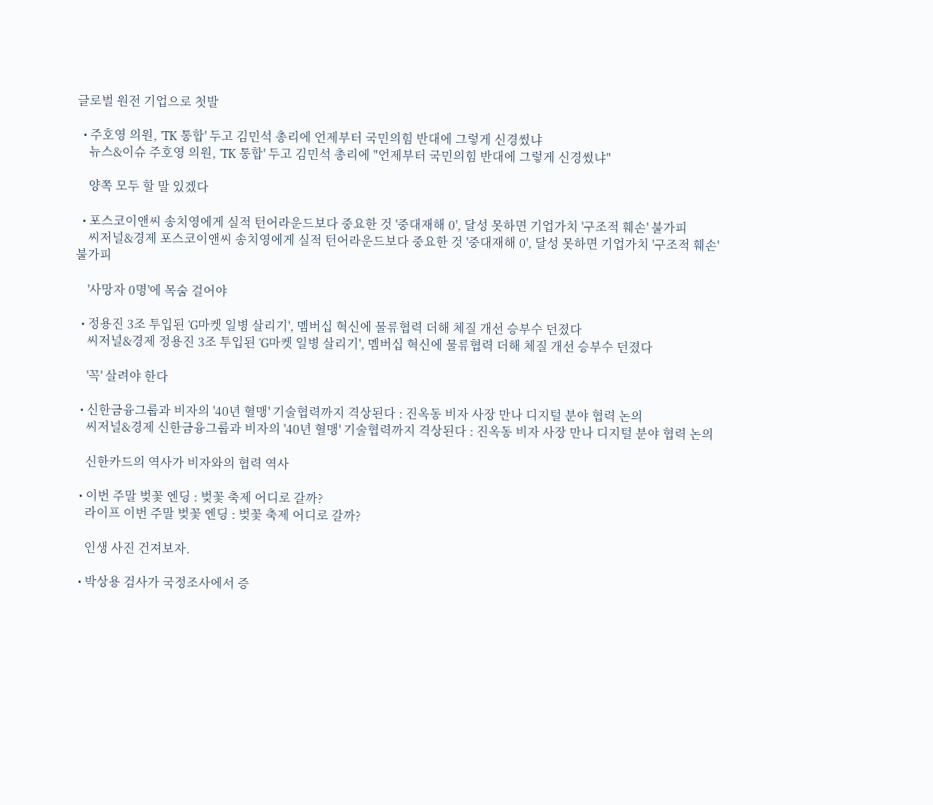글로벌 원전 기업으로 첫발

  • 주호영 의원, 'TK 통합' 두고 김민석 총리에 언제부터 국민의힘 반대에 그렇게 신경썼냐
    뉴스&이슈 주호영 의원, 'TK 통합' 두고 김민석 총리에 "언제부터 국민의힘 반대에 그렇게 신경썼냐"

    양쪽 모두 할 말 있겠다

  • 포스코이앤씨 송치영에게 실적 턴어라운드보다 중요한 것 '중대재해 0', 달성 못하면 기업가치 '구조적 훼손' 불가피
    씨저널&경제 포스코이앤씨 송치영에게 실적 턴어라운드보다 중요한 것 '중대재해 0', 달성 못하면 기업가치 '구조적 훼손' 불가피

    '사망자 0명'에 목숨 걸어야

  • 정용진 3조 투입된 'G마켓 일병 살리기', 멤버십 혁신에 물류협력 더해 체질 개선 승부수 던졌다
    씨저널&경제 정용진 3조 투입된 'G마켓 일병 살리기', 멤버십 혁신에 물류협력 더해 체질 개선 승부수 던졌다

    '꼭' 살려야 한다

  • 신한금융그룹과 비자의 '40년 혈맹' 기술협력까지 격상된다 : 진옥동 비자 사장 만나 디지털 분야 협력 논의
    씨저널&경제 신한금융그룹과 비자의 '40년 혈맹' 기술협력까지 격상된다 : 진옥동 비자 사장 만나 디지털 분야 협력 논의

    신한카드의 역사가 비자와의 협력 역사

  • 이번 주말 벚꽃 엔딩 : 벚꽃 축제 어디로 갈까?
    라이프 이번 주말 벚꽃 엔딩 : 벚꽃 축제 어디로 갈까?

    인생 사진 건져보자.

  • 박상용 검사가 국정조사에서 증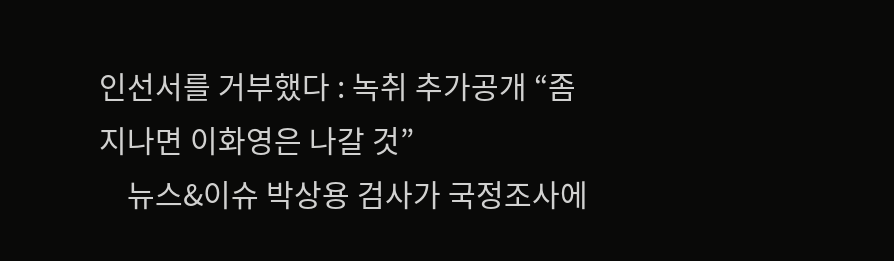인선서를 거부했다 : 녹취 추가공개 “좀 지나면 이화영은 나갈 것”
    뉴스&이슈 박상용 검사가 국정조사에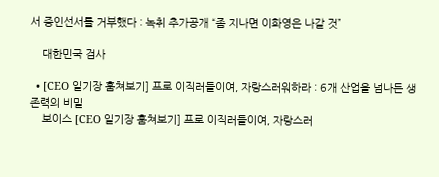서 증인선서를 거부했다 : 녹취 추가공개 “좀 지나면 이화영은 나갈 것”

    대한민국 검사

  • [CEO 일기장 훔쳐보기] 프로 이직러들이여, 자랑스러워하라 : 6개 산업을 넘나든 생존력의 비밀
    보이스 [CEO 일기장 훔쳐보기] 프로 이직러들이여, 자랑스러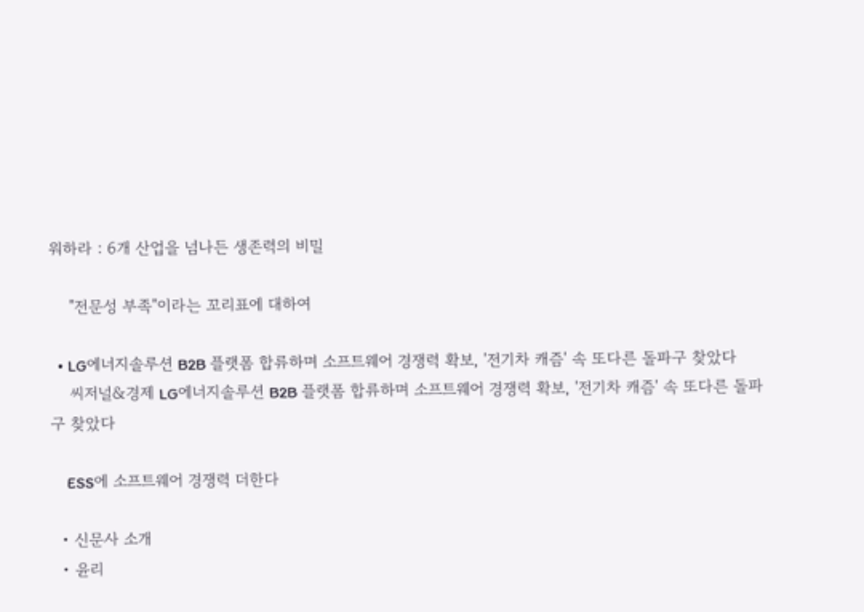워하라 : 6개 산업을 넘나든 생존력의 비밀

    "전문성 부족"이라는 꼬리표에 대하여

  • LG에너지솔루션 B2B 플랫폼 합류하며 소프트웨어 경쟁력 확보, '전기차 캐즘' 속 또다른 돌파구 찾았다
    씨저널&경제 LG에너지솔루션 B2B 플랫폼 합류하며 소프트웨어 경쟁력 확보, '전기차 캐즘' 속 또다른 돌파구 찾았다

    ESS에 소프트웨어 경쟁력 더한다

  • 신문사 소개
  • 윤리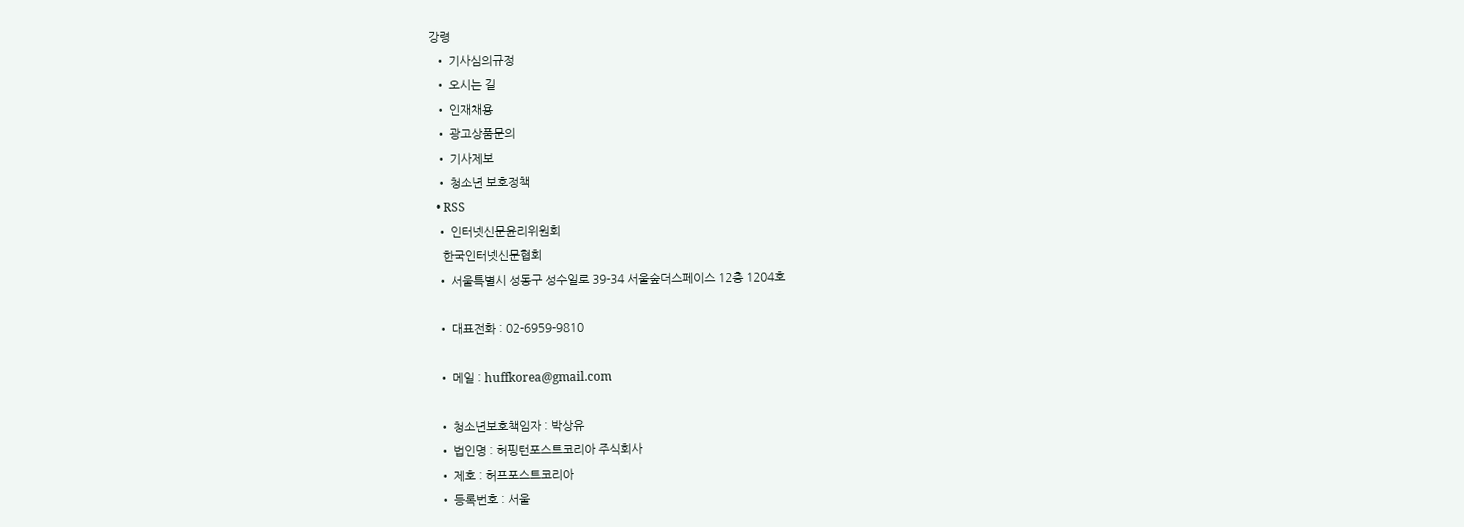강령
  • 기사심의규정
  • 오시는 길
  • 인재채용
  • 광고상품문의
  • 기사제보
  • 청소년 보호정책
  • RSS
  • 인터넷신문윤리위원회
    한국인터넷신문협회
  • 서울특별시 성동구 성수일로 39-34 서울숲더스페이스 12층 1204호

  • 대표전화 : 02-6959-9810

  • 메일 : huffkorea@gmail.com

  • 청소년보호책임자 : 박상유
  • 법인명 : 허핑턴포스트코리아 주식회사
  • 제호 : 허프포스트코리아
  • 등록번호 : 서울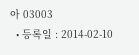아 03003
  • 등록일 : 2014-02-10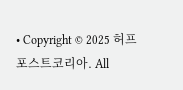• Copyright © 2025 허프포스트코리아. All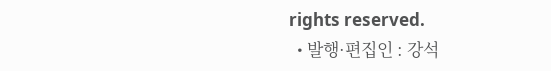rights reserved.
  • 발행·편집인 : 강석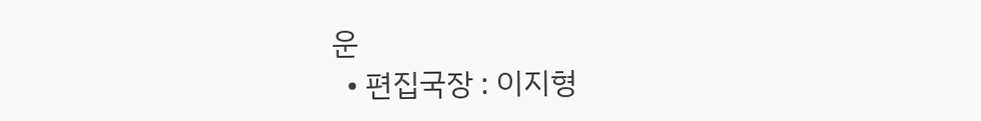운
  • 편집국장 : 이지형